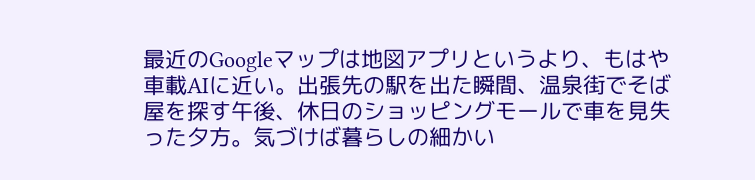最近のGoogleマップは地図アプリというより、もはや車載AIに近い。出張先の駅を出た瞬間、温泉街でそば屋を探す午後、休日のショッピングモールで車を見失った夕方。気づけば暮らしの細かい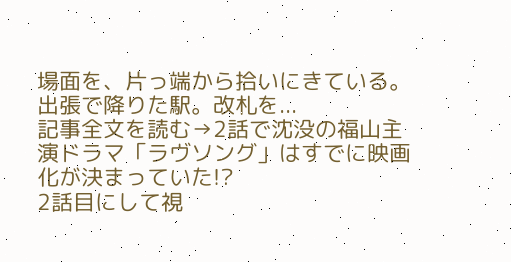場面を、片っ端から拾いにきている。出張で降りた駅。改札を...
記事全文を読む→2話で沈没の福山主演ドラマ「ラヴソング」はすでに映画化が決まっていた!?
2話目にして視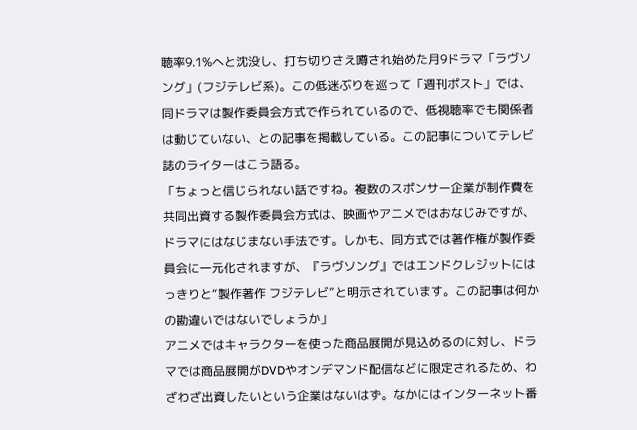聴率9.1%へと沈没し、打ち切りさえ噂され始めた月9ドラマ「ラヴソング」(フジテレビ系)。この低迷ぶりを巡って「週刊ポスト」では、同ドラマは製作委員会方式で作られているので、低視聴率でも関係者は動じていない、との記事を掲載している。この記事についてテレビ誌のライターはこう語る。
「ちょっと信じられない話ですね。複数のスポンサー企業が制作費を共同出資する製作委員会方式は、映画やアニメではおなじみですが、ドラマにはなじまない手法です。しかも、同方式では著作権が製作委員会に一元化されますが、『ラヴソング』ではエンドクレジットにはっきりと“製作著作 フジテレビ”と明示されています。この記事は何かの勘違いではないでしょうか」
アニメではキャラクターを使った商品展開が見込めるのに対し、ドラマでは商品展開がDVDやオンデマンド配信などに限定されるため、わざわざ出資したいという企業はないはず。なかにはインターネット番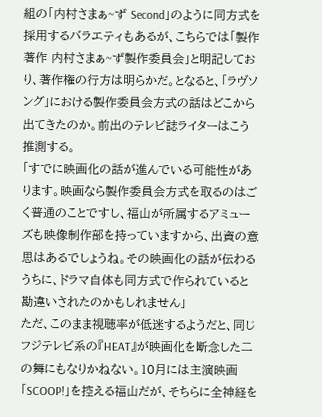組の「内村さまぁ~ず Second」のように同方式を採用するバラエティもあるが、こちらでは「製作著作 内村さまぁ~ず製作委員会」と明記しており、著作権の行方は明らかだ。となると、「ラヴソング」における製作委員会方式の話はどこから出てきたのか。前出のテレビ誌ライターはこう推測する。
「すでに映画化の話が進んでいる可能性があります。映画なら製作委員会方式を取るのはごく普通のことですし、福山が所属するアミューズも映像制作部を持っていますから、出資の意思はあるでしょうね。その映画化の話が伝わるうちに、ドラマ自体も同方式で作られていると勘違いされたのかもしれません」
ただ、このまま視聴率が低迷するようだと、同じフジテレビ系の『HEAT』が映画化を断念した二の舞にもなりかねない。10月には主演映画「SCOOP!」を控える福山だが、そちらに全神経を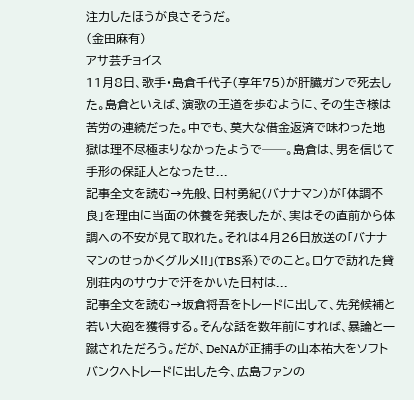注力したほうが良さそうだ。
(金田麻有)
アサ芸チョイス
11月8日、歌手・島倉千代子(享年75)が肝臓ガンで死去した。島倉といえば、演歌の王道を歩むように、その生き様は苦労の連続だった。中でも、莫大な借金返済で味わった地獄は理不尽極まりなかったようで──。島倉は、男を信じて手形の保証人となったせ...
記事全文を読む→先般、日村勇紀(バナナマン)が「体調不良」を理由に当面の休養を発表したが、実はその直前から体調への不安が見て取れた。それは4月26日放送の「バナナマンのせっかくグルメ!!」(TBS系)でのこと。ロケで訪れた貸別荘内のサウナで汗をかいた日村は...
記事全文を読む→坂倉将吾をトレードに出して、先発候補と若い大砲を獲得する。そんな話を数年前にすれば、暴論と一蹴されただろう。だが、DeNAが正捕手の山本祐大をソフトバンクへトレードに出した今、広島ファンの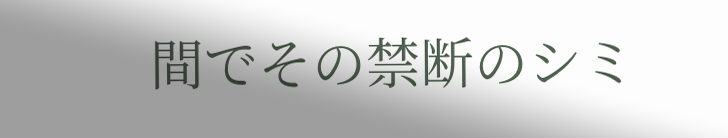間でその禁断のシミ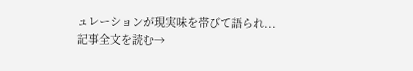ュレーションが現実味を帯びて語られ...
記事全文を読む→